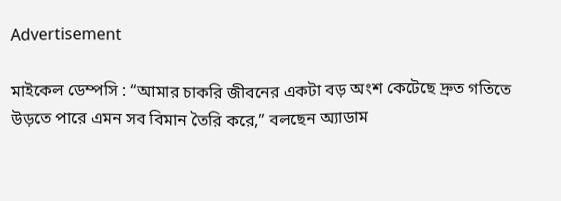Advertisement

মাইকেল ডেম্পসি : “আমার চাকরি জীবনের একটা বড় অংশ কেটেছে দ্রুত গতিতে উড়তে পারে এমন সব বিমান তৈরি করে,” বলছেন অ্যাডাম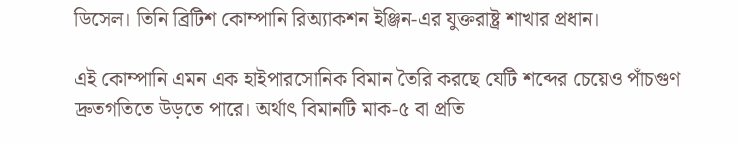ডিসেল। তিনি ব্রিটিশ কোম্পানি রিঅ্যাকশন ইঞ্জিন-এর যুক্তরাষ্ট্র শাখার প্রধান।

এই কোম্পানি এমন এক হাইপারসোনিক বিমান তৈরি করছে যেটি শব্দের চেয়েও পাঁচগুণ দ্রুতগতিতে উড়তে পারে। অর্থাৎ বিমানটি মাক-৫ বা প্রতি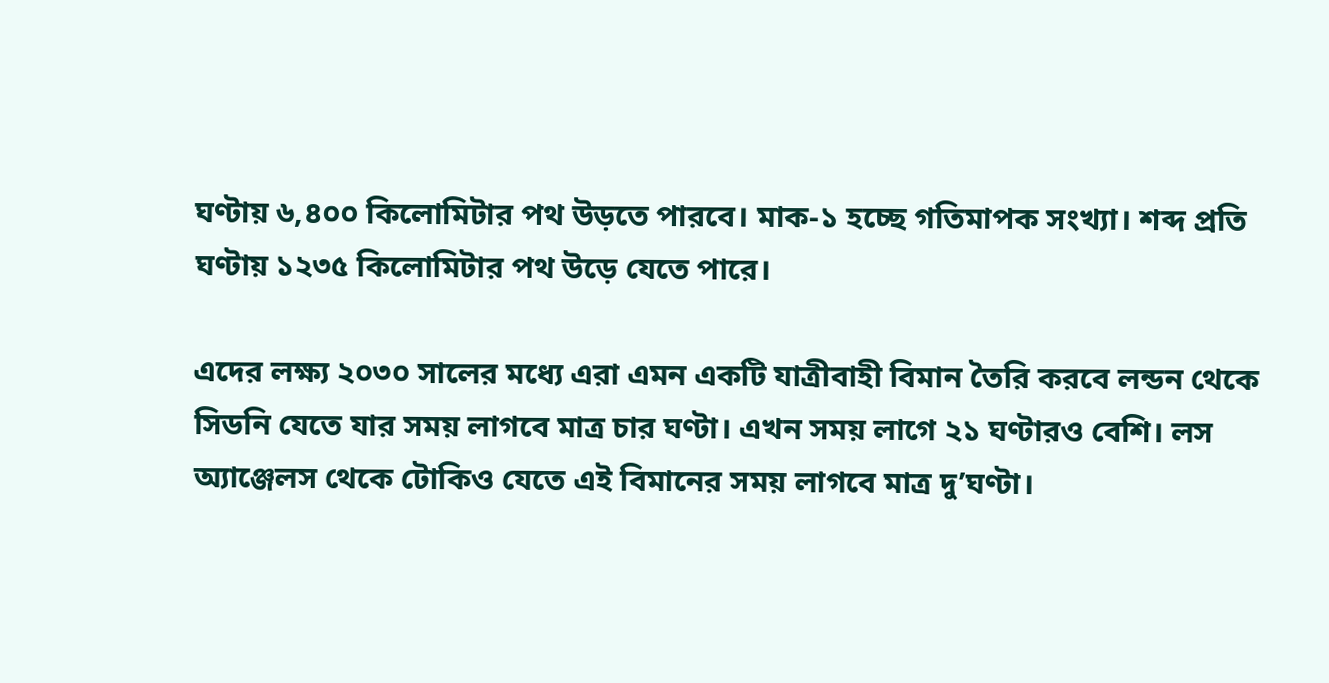ঘণ্টায় ৬,৪০০ কিলোমিটার পথ উড়তে পারবে। মাক-১ হচ্ছে গতিমাপক সংখ্যা। শব্দ প্রতি ঘণ্টায় ১২৩৫ কিলোমিটার পথ উড়ে যেতে পারে।

এদের লক্ষ্য ২০৩০ সালের মধ্যে এরা এমন একটি যাত্রীবাহী বিমান তৈরি করবে লন্ডন থেকে সিডনি যেতে যার সময় লাগবে মাত্র চার ঘণ্টা। এখন সময় লাগে ২১ ঘণ্টারও বেশি। লস অ্যাঞ্জেলস থেকে টোকিও যেতে এই বিমানের সময় লাগবে মাত্র দু’ঘণ্টা।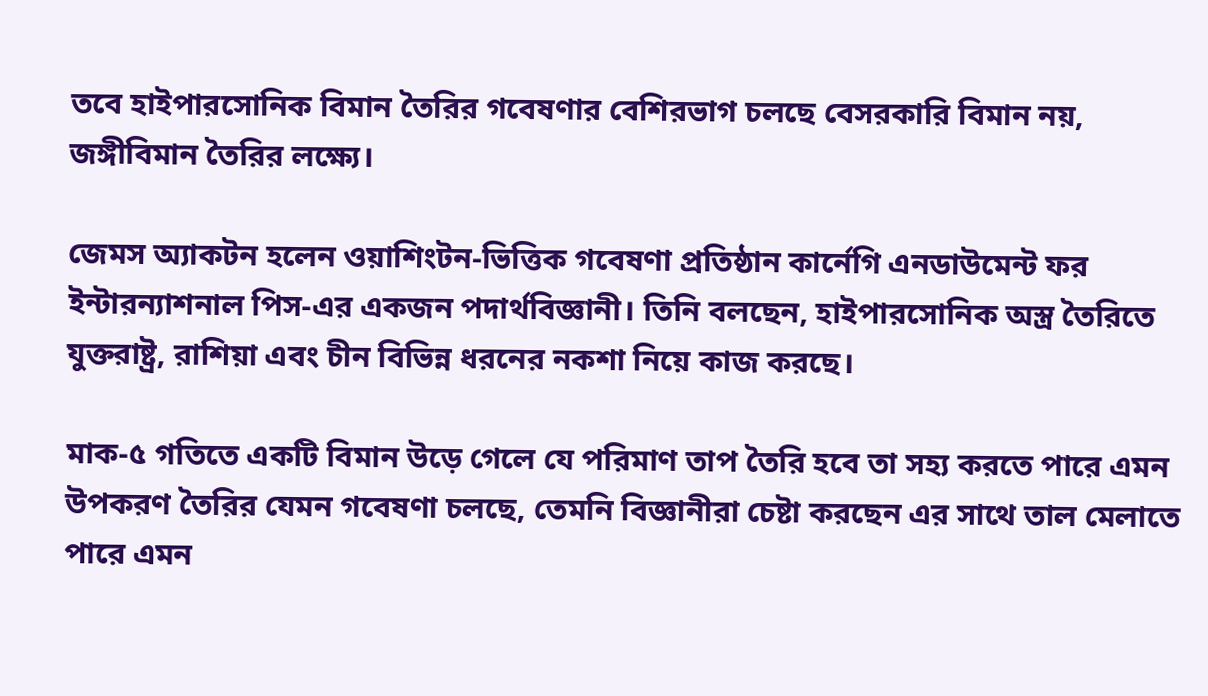তবে হাইপারসোনিক বিমান তৈরির গবেষণার বেশিরভাগ চলছে বেসরকারি বিমান নয়, জঙ্গীবিমান তৈরির লক্ষ্যে।

জেমস অ্যাকটন হলেন ওয়াশিংটন-ভিত্তিক গবেষণা প্রতিষ্ঠান কার্নেগি এনডাউমেন্ট ফর ইন্টারন্যাশনাল পিস-এর একজন পদার্থবিজ্ঞানী। তিনি বলছেন, হাইপারসোনিক অস্ত্র তৈরিতে যুক্তরাষ্ট্র, রাশিয়া এবং চীন বিভিন্ন ধরনের নকশা নিয়ে কাজ করছে।

মাক-৫ গতিতে একটি বিমান উড়ে গেলে যে পরিমাণ তাপ তৈরি হবে তা সহ্য করতে পারে এমন উপকরণ তৈরির যেমন গবেষণা চলছে, তেমনি বিজ্ঞানীরা চেষ্টা করছেন এর সাথে তাল মেলাতে পারে এমন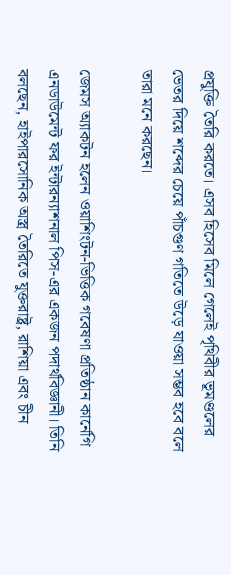প্রযুক্তি তৈরি করতে। এসব হিসেব মিলে গেলেই পৃথিবীর ভূমণ্ডলের ভেতর দিয়ে শব্দের চেয়ে পাঁচগুণ গতিতে উড়ে যাওয়া সম্ভব হবে বলে তারা মনে করছেন।

জেমস অ্যাকটন হলেন ওয়াশিংটন-ভিত্তিক গবেষণা প্রতিষ্ঠান কার্নেগি এনডাউমেন্ট ফর ইন্টারন্যাশনাল পিস-এর একজন পদার্থবিজ্ঞানী। তিনি বলছেন, হাইপারসোনিক অস্ত্র তৈরিতে যুক্তরাষ্ট্র, রাশিয়া এবং চীন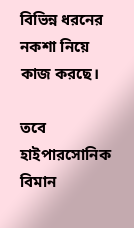বিভিন্ন ধরনের নকশা নিয়ে কাজ করছে।

তবে হাইপারসোনিক বিমান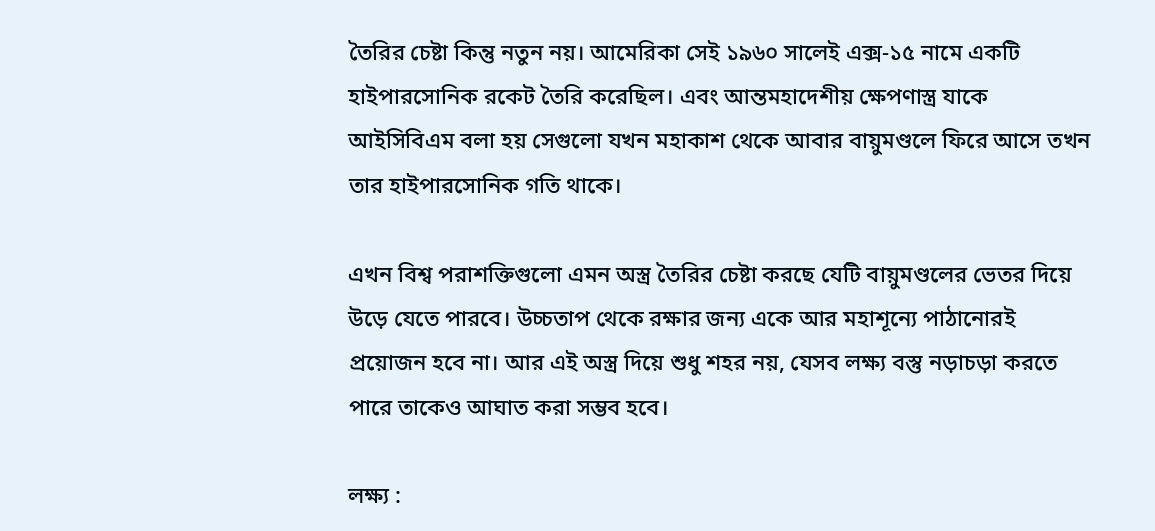তৈরির চেষ্টা কিন্তু নতুন নয়। আমেরিকা সেই ১৯৬০ সালেই এক্স-১৫ নামে একটি হাইপারসোনিক রকেট তৈরি করেছিল। এবং আন্তমহাদেশীয় ক্ষেপণাস্ত্র যাকে আইসিবিএম বলা হয় সেগুলো যখন মহাকাশ থেকে আবার বায়ুমণ্ডলে ফিরে আসে তখন তার হাইপারসোনিক গতি থাকে।

এখন বিশ্ব পরাশক্তিগুলো এমন অস্ত্র তৈরির চেষ্টা করছে যেটি বায়ুমণ্ডলের ভেতর দিয়ে উড়ে যেতে পারবে। উচ্চতাপ থেকে রক্ষার জন্য একে আর মহাশূন্যে পাঠানোরই প্রয়োজন হবে না। আর এই অস্ত্র দিয়ে শুধু শহর নয়, যেসব লক্ষ্য বস্তু নড়াচড়া করতে পারে তাকেও আঘাত করা সম্ভব হবে।

লক্ষ্য :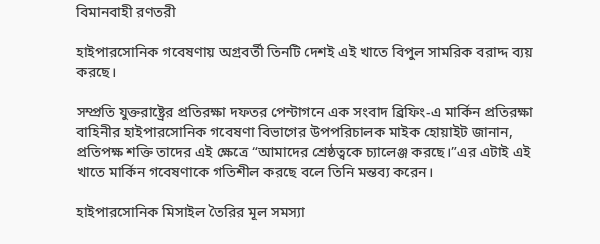বিমানবাহী রণতরী

হাইপারসোনিক গবেষণায় অগ্রবর্তী তিনটি দেশই এই খাতে বিপুল সামরিক বরাদ্দ ব্যয় করছে।

সম্প্রতি যুক্তরাষ্ট্রের প্রতিরক্ষা দফতর পেন্টাগনে এক সংবাদ ব্রিফিং-এ মার্কিন প্রতিরক্ষা বাহিনীর হাইপারসোনিক গবেষণা বিভাগের উপপরিচালক মাইক হোয়াইট জানান, প্রতিপক্ষ শক্তি তাদের এই ক্ষেত্রে “আমাদের শ্রেষ্ঠত্বকে চ্যালেঞ্জ করছে।”এর এটাই এই খাতে মার্কিন গবেষণাকে গতিশীল করছে বলে তিনি মন্তব্য করেন।

হাইপারসোনিক মিসাইল তৈরির মূল সমস্যা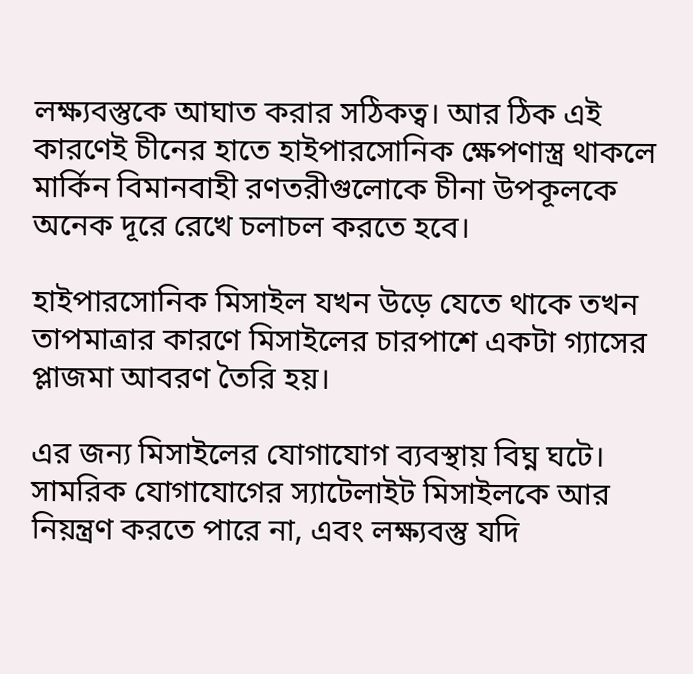লক্ষ্যবস্তুকে আঘাত করার সঠিকত্ব। আর ঠিক এই কারণেই চীনের হাতে হাইপারসোনিক ক্ষেপণাস্ত্র থাকলে মার্কিন বিমানবাহী রণতরীগুলোকে চীনা উপকূলকে অনেক দূরে রেখে চলাচল করতে হবে।

হাইপারসোনিক মিসাইল যখন উড়ে যেতে থাকে তখন তাপমাত্রার কারণে মিসাইলের চারপাশে একটা গ্যাসের প্লাজমা আবরণ তৈরি হয়।

এর জন্য মিসাইলের যোগাযোগ ব্যবস্থায় বিঘ্ন ঘটে। সামরিক যোগাযোগের স্যাটেলাইট মিসাইলকে আর নিয়ন্ত্রণ করতে পারে না, এবং লক্ষ্যবস্তু যদি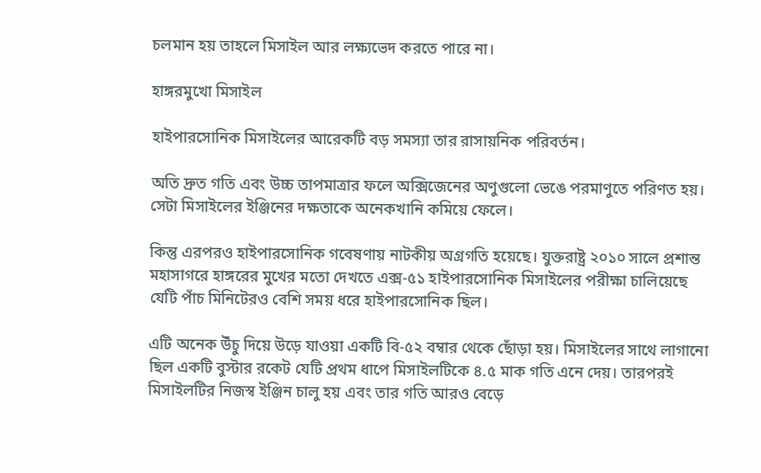চলমান হয় তাহলে মিসাইল আর লক্ষ্যভেদ করতে পারে না।

হাঙ্গরমুখো মিসাইল

হাইপারসোনিক মিসাইলের আরেকটি বড় সমস্যা তার রাসায়নিক পরিবর্তন।

অতি দ্রুত গতি এবং উচ্চ তাপমাত্রার ফলে অক্সিজেনের অণুগুলো ভেঙে পরমাণুতে পরিণত হয়। সেটা মিসাইলের ইঞ্জিনের দক্ষতাকে অনেকখানি কমিয়ে ফেলে।

কিন্তু এরপরও হাইপারসোনিক গবেষণায় নাটকীয় অগ্রগতি হয়েছে। যুক্তরাষ্ট্র ২০১০ সালে প্রশান্ত মহাসাগরে হাঙ্গরের মুখের মতো দেখতে এক্স-৫১ হাইপারসোনিক মিসাইলের পরীক্ষা চালিয়েছে যেটি পাঁচ মিনিটেরও বেশি সময় ধরে হাইপারসোনিক ছিল।

এটি অনেক উঁচু দিয়ে উড়ে যাওয়া একটি বি-৫২ বম্বার থেকে ছোঁড়া হয়। মিসাইলের সাথে লাগানো ছিল একটি বুস্টার রকেট যেটি প্রথম ধাপে মিসাইলটিকে ৪.৫ মাক গতি এনে দেয়। তারপরই মিসাইলটির নিজস্ব ইঞ্জিন চালু হয় এবং তার গতি আরও বেড়ে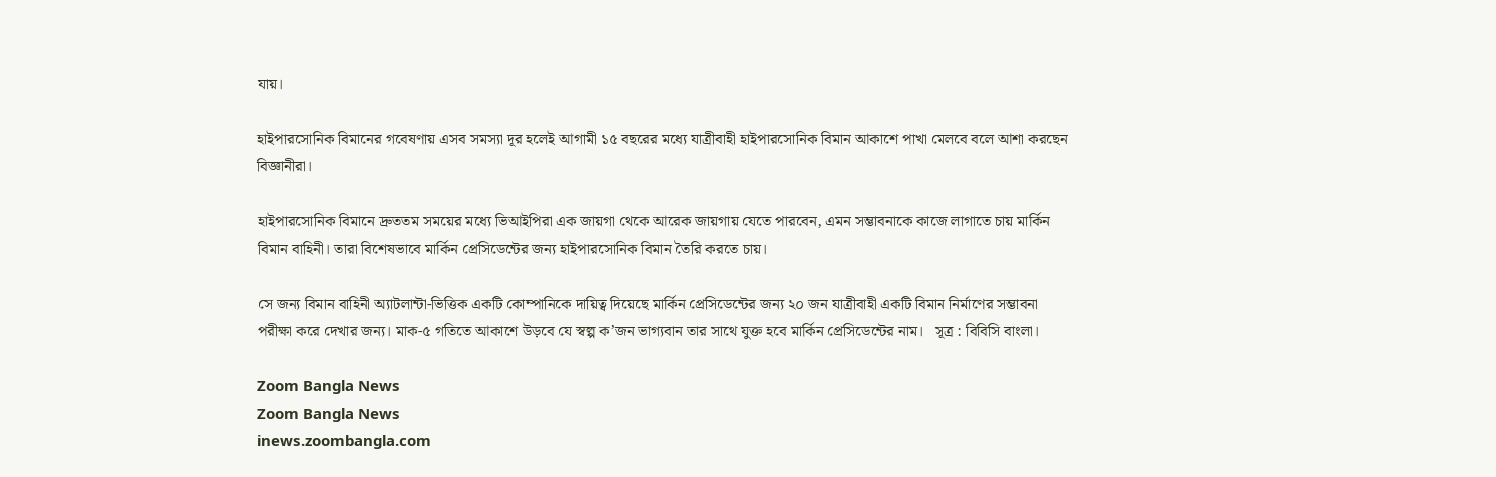যায়।

হাইপারসোনিক বিমানের গবেষণায় এসব সমস্যা দূর হলেই আগামী ১৫ বছরের মধ্যে যাত্রীবাহী হাইপারসোনিক বিমান আকাশে পাখা মেলবে বলে আশা করছেন বিজ্ঞানীরা।

হাইপারসোনিক বিমানে দ্রুততম সময়ের মধ্যে ভিআইপিরা এক জায়গা থেকে আরেক জায়গায় যেতে পারবেন, এমন সম্ভাবনাকে কাজে লাগাতে চায় মার্কিন বিমান বাহিনী। তারা বিশেষভাবে মার্কিন প্রেসিডেন্টের জন্য হাইপারসোনিক বিমান তৈরি করতে চায়।

সে জন্য বিমান বাহিনী অ্যাটলান্টা-ভিত্তিক একটি কোম্পানিকে দায়িত্ব দিয়েছে মার্কিন প্রেসিডেন্টের জন্য ২০ জন যাত্রীবাহী একটি বিমান নির্মাণের সম্ভাবনা পরীক্ষা করে দেখার জন্য। মাক-৫ গতিতে আকাশে উড়বে যে স্বল্প ক’জন ভাগ্যবান তার সাথে যুক্ত হবে মার্কিন প্রেসিডেন্টের নাম।   সূত্র : বিবিসি বাংলা।

Zoom Bangla News
Zoom Bangla News
inews.zoombangla.com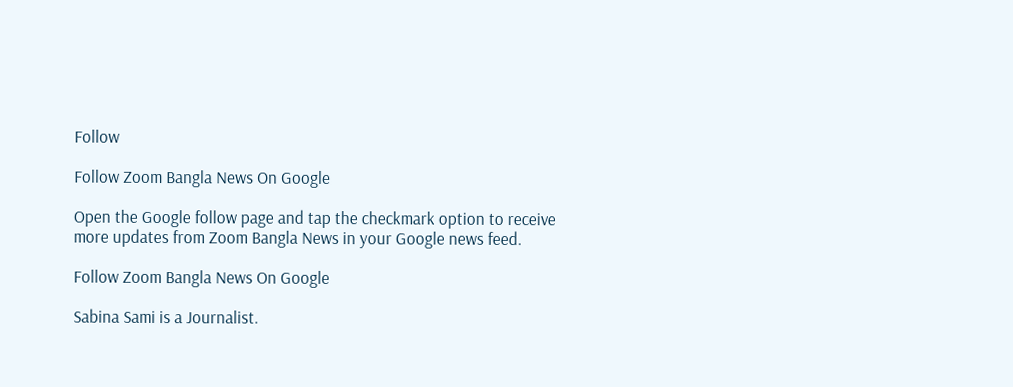Follow

Follow Zoom Bangla News On Google

Open the Google follow page and tap the checkmark option to receive more updates from Zoom Bangla News in your Google news feed.

Follow Zoom Bangla News On Google

Sabina Sami is a Journalist.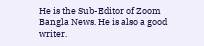He is the Sub-Editor of Zoom Bangla News. He is also a good writer.